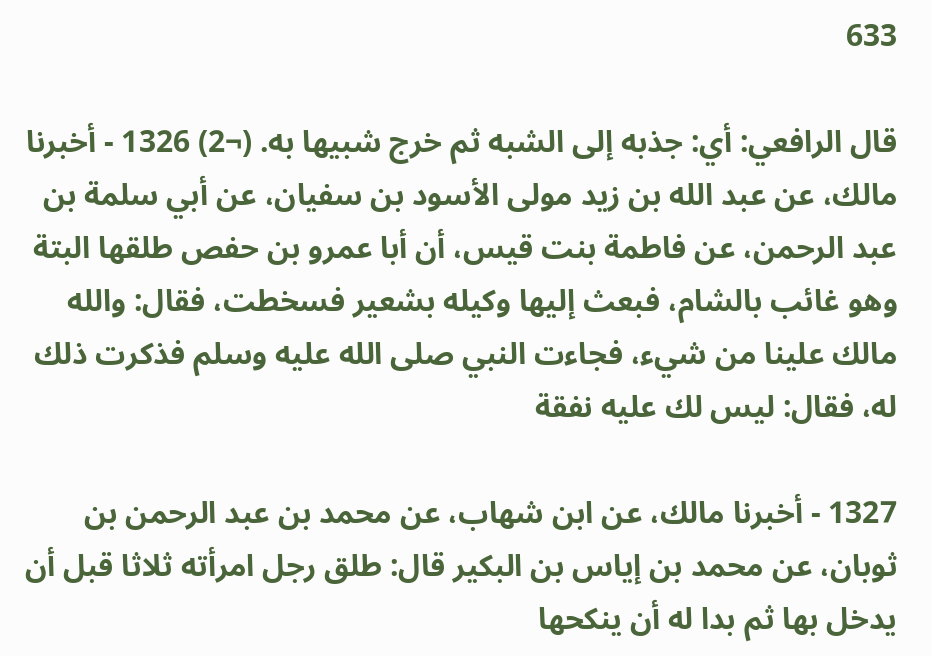633

قال الرافعي: أي: جذبه إلى الشبه ثم خرج شبيها به. (¬2) 1326 - أخبرنا مالك، عن عبد الله بن زيد مولى الأسود بن سفيان، عن أبي سلمة بن عبد الرحمن، عن فاطمة بنت قيس، أن أبا عمرو بن حفص طلقها البتة وهو غائب بالشام، فبعث إليها وكيله بشعير فسخطت، فقال: والله مالك علينا من شيء، فجاءت النبي صلى الله عليه وسلم فذكرت ذلك له، فقال: ليس لك عليه نفقة

1327 - أخبرنا مالك، عن ابن شهاب، عن محمد بن عبد الرحمن بن ثوبان، عن محمد بن إياس بن البكير قال: طلق رجل امرأته ثلاثا قبل أن يدخل بها ثم بدا له أن ينكحها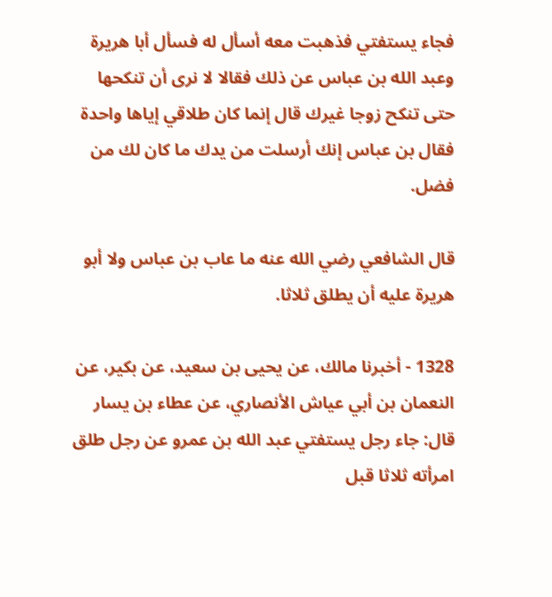فجاء يستفتي فذهبت معه أسأل له فسأل أبا هريرة وعبد الله بن عباس عن ذلك فقالا لا نرى أن تنكحها حتى تنكح زوجا غيرك قال إنما كان طلاقي إياها واحدة فقال بن عباس إنك أرسلت من يدك ما كان لك من فضل.

قال الشافعي رضي الله عنه ما عاب بن عباس ولا أبو هريرة عليه أن يطلق ثلاثا.

1328 - أخبرنا مالك، عن يحيى بن سعيد، عن بكير، عن النعمان بن أبي عياش الأنصاري، عن عطاء بن يسار قال: جاء رجل يستفتي عبد الله بن عمرو عن رجل طلق امرأته ثلاثا قبل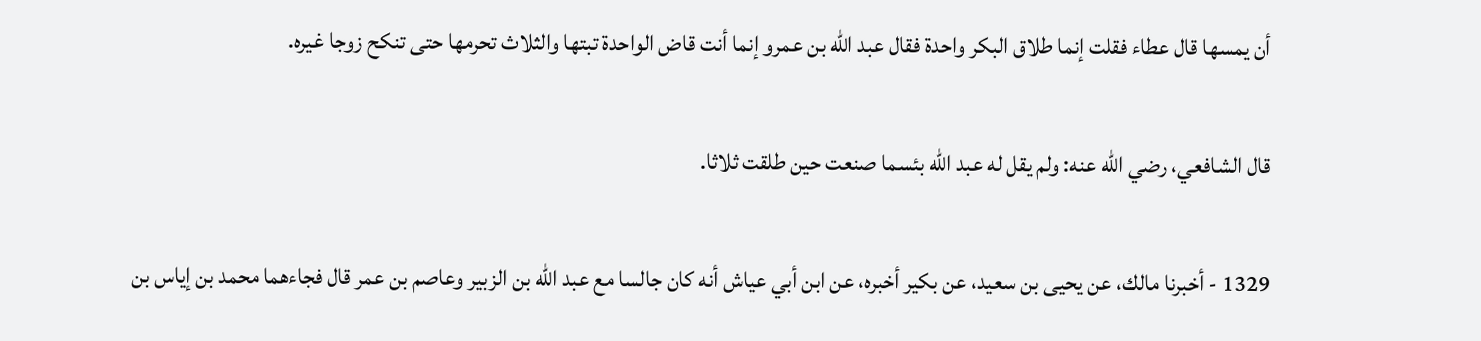أن يمسها قال عطاء فقلت إنما طلاق البكر واحدة فقال عبد الله بن عمرو إنما أنت قاض الواحدة تبتها والثلاث تحرمها حتى تنكح زوجا غيره.

قال الشافعي، رضي الله عنه: ولم يقل له عبد الله بئسما صنعت حين طلقت ثلاثا.

1329 - أخبرنا مالك، عن يحيى بن سعيد، عن بكير أخبره، عن ابن أبي عياش أنه كان جالسا مع عبد الله بن الزبير وعاصم بن عمر قال فجاءهما محمد بن إياس بن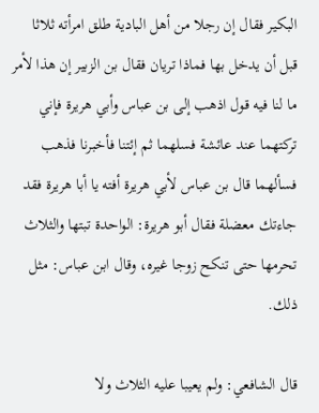البكير فقال إن رجلا من أهل البادية طلق امرأته ثلاثا قبل أن يدخل بها فماذا تريان فقال بن الزبير إن هذا لأمر ما لنا فيه قول اذهب إلى بن عباس وأبي هريرة فإني تركتهما عند عائشة فسلهما ثم إئتنا فأخبرنا فذهب فسألهما قال بن عباس لأبي هريرة أفته يا أبا هريرة فقد جاءتك معضلة فقال أبو هريرة: الواحدة تبتها والثلاث تحرمها حتى تنكح زوجا غيره، وقال ابن عباس: مثل ذلك.

قال الشافعي: ولم يعيبا عليه الثلاث ولا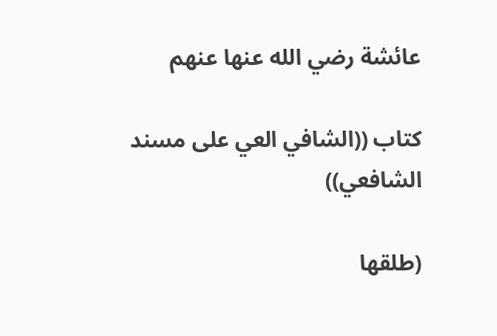عائشة رضي الله عنها عنهم

كتاب ((الشافي العي على مسند الشافعي))

(طلقها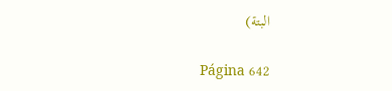البتة)

Página 642